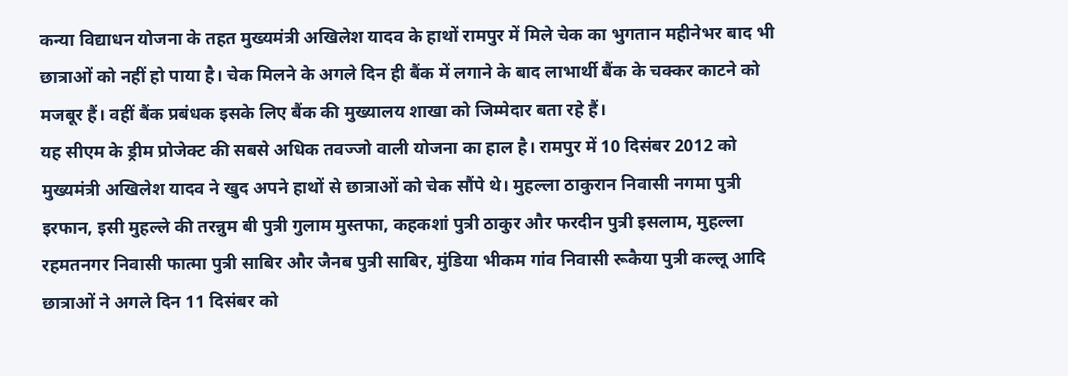कन्या विद्याधन योजना के तहत मुख्यमंत्री अखिलेश यादव के हाथों रामपुर में मिले चेक का भुगतान महीनेभर बाद भी छात्राओं को नहीं हो पाया है। चेक मिलने के अगले दिन ही बैंक में लगाने के बाद लाभार्थी बैंक के चक्कर काटने को मजबूर हैं। वहीं बैंक प्रबंधक इसके लिए बैंक की मुख्यालय शाखा को जिम्मेदार बता रहे हैं।
यह सीएम के ड्रीम प्रोजेक्ट की सबसे अधिक तवज्जो वाली योजना का हाल है। रामपुर में 10 दिसंबर 2012 को मुख्यमंत्री अखिलेश यादव ने खुद अपने हाथों से छात्राओं को चेक सौंपे थे। मुहल्ला ठाकुरान निवासी नगमा पुत्री इरफान, इसी मुहल्ले की तरन्नुम बी पुत्री गुलाम मुस्तफा, कहकशां पुत्री ठाकुर और फरदीन पुत्री इसलाम, मुहल्ला रहमतनगर निवासी फात्मा पुत्री साबिर और जैनब पुत्री साबिर, मुंडिया भीकम गांव निवासी रूकैया पुत्री कल्लू आदि छात्राओं ने अगले दिन 11 दिसंबर को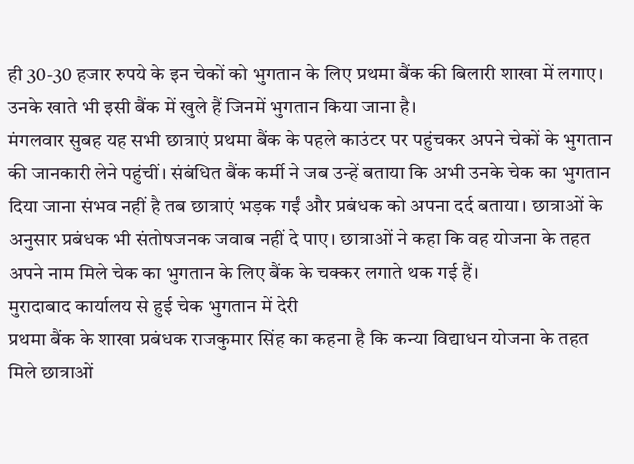ही 30-30 हजार रुपये के इन चेकों को भुगतान के लिए प्रथमा बैंक की बिलारी शाखा में लगाए। उनके खाते भी इसी बैंक में खुले हैं जिनमें भुगतान किया जाना है।
मंगलवार सुबह यह सभी छात्राएं प्रथमा बैंक के पहले काउंटर पर पहुंचकर अपने चेकों के भुगतान की जानकारी लेने पहुंचीं। संबंधित बैंक कर्मी ने जब उन्हें बताया कि अभी उनके चेक का भुगतान दिया जाना संभव नहीं है तब छात्राएं भड़क गईं और प्रबंधक को अपना दर्द बताया। छात्राओं के अनुसार प्रबंधक भी संतोषजनक जवाब नहीं दे पाए। छात्राओं ने कहा कि वह योजना के तहत अपने नाम मिले चेक का भुगतान के लिए बैंक के चक्कर लगाते थक गई हैं।
मुरादाबाद कार्यालय से हुई चेक भुगतान में देरी
प्रथमा बैंक के शाखा प्रबंधक राजकुमार सिंह का कहना है कि कन्या विद्याधन योजना के तहत मिले छात्राओं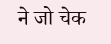ने जो चेक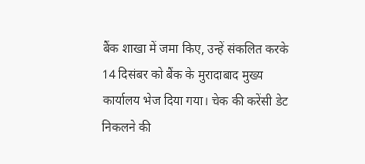बैंक शाखा में जमा किए, उन्हें संकलित करके 14 दिसंबर को बैंक के मुरादाबाद मुख्य कार्यालय भेज दिया गया। चेक की करेंसी डेट निकलने की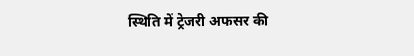स्थिति में ट्रेजरी अफसर की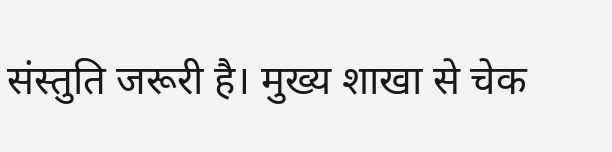संस्तुति जरूरी है। मुख्य शाखा से चेक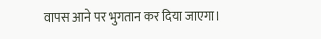वापस आने पर भुगतान कर दिया जाएगा।